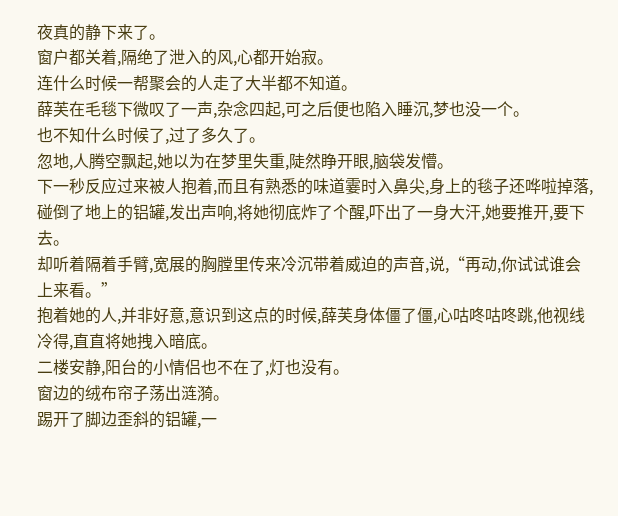夜真的静下来了。
窗户都关着,隔绝了泄入的风,心都开始寂。
连什么时候一帮聚会的人走了大半都不知道。
薛芙在毛毯下微叹了一声,杂念四起,可之后便也陷入睡沉,梦也没一个。
也不知什么时候了,过了多久了。
忽地,人腾空飘起,她以为在梦里失重,陡然睁开眼,脑袋发懵。
下一秒反应过来被人抱着,而且有熟悉的味道霎时入鼻尖,身上的毯子还哗啦掉落,碰倒了地上的铝罐,发出声响,将她彻底炸了个醒,吓出了一身大汗,她要推开,要下去。
却听着隔着手臂,宽展的胸膛里传来冷沉带着威迫的声音,说,“再动,你试试谁会上来看。”
抱着她的人,并非好意,意识到这点的时候,薛芙身体僵了僵,心咕咚咕咚跳,他视线冷得,直直将她拽入暗底。
二楼安静,阳台的小情侣也不在了,灯也没有。
窗边的绒布帘子荡出涟漪。
踢开了脚边歪斜的铝罐,一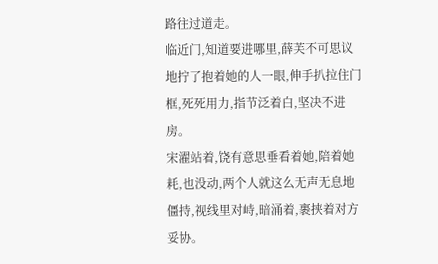路往过道走。
临近门,知道要进哪里,薛芙不可思议地拧了抱着她的人一眼,伸手扒拉住门框,死死用力,指节泛着白,坚决不进房。
宋濯站着,饶有意思垂看着她,陪着她耗,也没动,两个人就这么无声无息地僵持,视线里对峙,暗涌着,裹挟着对方妥协。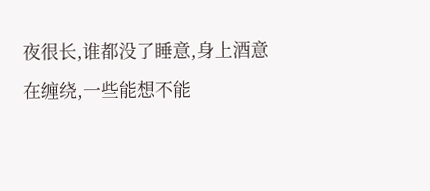夜很长,谁都没了睡意,身上酒意在缠绕,一些能想不能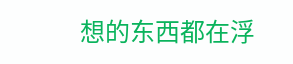想的东西都在浮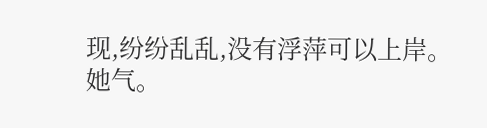现,纷纷乱乱,没有浮萍可以上岸。
她气。